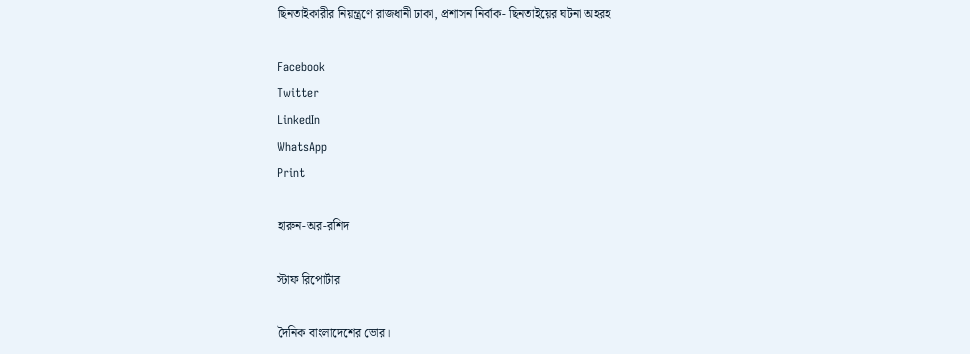ছিনতাইকারীর নিয়ন্ত্রণে রাজধানী ঢাকা, প্রশাসন নির্বাক- ছিনতাইয়ের ঘটনা অহরহ

Facebook
Twitter
LinkedIn
WhatsApp
Print

হারুন-অর-রশিদ

স্টাফ রিপোর্টার

দৈনিক বাংলাদেশের ভোর।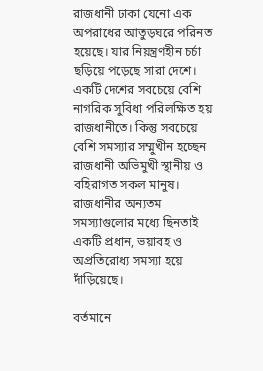রাজধানী ঢাকা যেনো এক অপরাধের আতুড়ঘরে পরিনত হয়েছে। যার নিয়ন্ত্রণহীন চর্চা ছড়িয়ে পড়েছে সারা দেশে। একটি দেশের সবচেয়ে বেশি নাগরিক সুবিধা পরিলক্ষিত হয় রাজধানীতে। কিন্তু সবচেয়ে বেশি সমস্যার সম্মুখীন হচ্ছেন রাজধানী অভিমুখী স্থানীয় ও বহিরাগত সকল মানুষ। রাজধানীর অন্যতম সমস্যাগুলোর মধ্যে ছিনতাই একটি প্রধান, ভয়াবহ ও অপ্রতিরোধ্য সমস্যা হয়ে দাঁড়িয়েছে।

বর্তমানে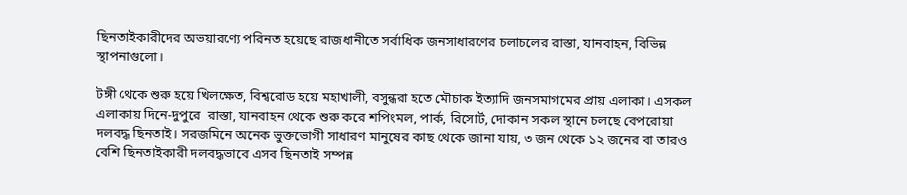ছিনতাইকারীদের অভয়ারণ্যে পরিনত হয়েছে রাজধানীতে সর্বাধিক জনসাধারণের চলাচলের রাস্তা, যানবাহন, বিভিন্ন স্থাপনাগুলো।

টঙ্গী থেকে শুরু হয়ে খিলক্ষেত, বিশ্বরোড হয়ে মহাখালী, বসুন্ধরা হতে মৌচাক ইত্যাদি জনসমাগমের প্রায় এলাকা। এসকল এলাকায় দিনে-দুপুরে  রাস্তা, যানবাহন থেকে শুরু করে শপিংমল, পার্ক, রিসোর্ট, দোকান সকল স্থানে চলছে বেপরোয়া দলবদ্ধ ছিনতাই। সরজমিনে অনেক ভুক্তভোগী সাধারণ মানুষের কাছ থেকে জানা যায়, ৩ জন থেকে ১২ জনের বা তারও বেশি ছিনতাইকারী দলবদ্ধভাবে এসব ছিনতাই সম্পন্ন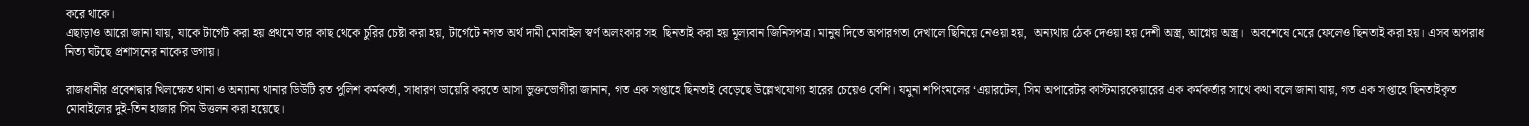করে থাকে।
এছাড়াও আরো জানা যায়, যাকে টার্গেট করা হয় প্রথমে তার কাছ থেকে চুরির চেষ্টা করা হয়, টার্গেটে নগত অর্থ দামী মোবাইল স্বর্ণ অলংকার সহ  ছিনতাই করা হয় মূল্যবান জিনিসপত্র। মানুষ দিতে অপারগতা দেখালে ছিনিয়ে নেওয়া হয়,  অন্যথায় ঠেক দেওয়া হয় দেশী অস্ত্র, আগ্নেয় অস্ত্র।  অবশেষে মেরে ফেলেও ছিনতাই করা হয়। এসব অপরাধ নিত্য ঘটছে প্রশাসনের নাকের ডগায়।

রাজধানীর প্রবেশদ্বার খিলক্ষেত থানা ও অন্যান্য থানার ডিউটি রত পুলিশ কর্মকর্তা, সাধারণ ডায়েরি করতে আসা ভুক্তভোগীরা জানান, গত এক সপ্তাহে ছিনতাই বেড়েছে উল্লেখযোগ্য হারের চেয়েও বেশি। যমুনা শপিংমলের ‘এয়ারটেল, সিম অপারেটর কাস্টমারকেয়ারের এক কর্মকর্তার সাথে কথা বলে জানা যায়, গত এক সপ্তাহে ছিনতাইকৃত মোবাইলের দুই-তিন হাজার সিম উত্তলন করা হয়েছে।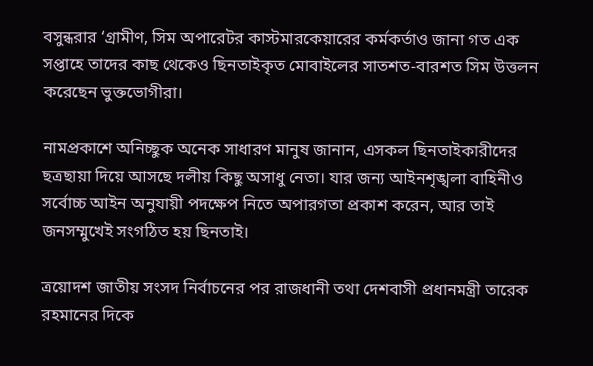বসুন্ধরার ‘গ্রামীণ, সিম অপারেটর কাস্টমারকেয়ারের কর্মকর্তাও জানা গত এক সপ্তাহে তাদের কাছ থেকেও ছিনতাইকৃত মোবাইলের সাতশত-বারশত সিম উত্তলন করেছেন ভুক্তভোগীরা।

নামপ্রকাশে অনিচ্ছুক অনেক সাধারণ মানুষ জানান, এসকল ছিনতাইকারীদের ছত্রছায়া দিয়ে আসছে দলীয় কিছু অসাধু নেতা। যার জন্য আইনশৃঙ্খলা বাহিনীও সর্বোচ্চ আইন অনুযায়ী পদক্ষেপ নিতে অপারগতা প্রকাশ করেন, আর তাই জনসম্মুখেই সংগঠিত হয় ছিনতাই।

ত্রয়োদশ জাতীয় সংসদ নির্বাচনের পর রাজধানী তথা দেশবাসী প্রধানমন্ত্রী তারেক রহমানের দিকে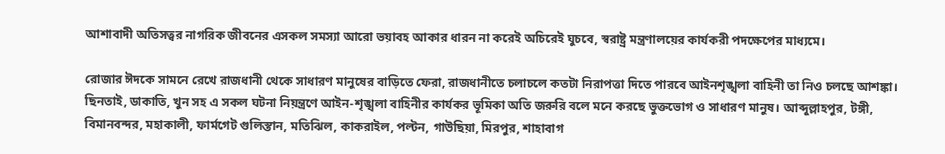আশাবাদী অতিসত্বর নাগরিক জীবনের এসকল সমস্যা আরো ভয়াবহ আকার ধারন না করেই অচিরেই ঘুচবে, স্বরাষ্ট্র মন্ত্রণালয়ের কার্যকরী পদক্ষেপের মাধ্যমে।

রোজার ঈদকে সামনে রেখে রাজধানী থেকে সাধারণ মানুষের বাড়িতে ফেরা, রাজধানীতে চলাচলে কতটা নিরাপত্তা দিতে পারবে আইনশৃঙ্খলা বাহিনী তা নিও চলছে আশঙ্কা।
ছিনতাই, ডাকাতি, খুন সহ এ সকল ঘটনা নিয়ন্ত্রণে আইন-শৃঙ্খলা বাহিনীর কার্যকর ভূমিকা অতি জরুরি বলে মনে করছে ভুক্তভোগ ও সাধারণ মানুষ। আব্দুল্লাহপুর, টঙ্গী, বিমানবন্দর, মহাকালী, ফার্মগেট গুলিস্তান, মতিঝিল, কাকরাইল, পল্টন, গাউছিয়া, মিরপুর, শাহাবাগ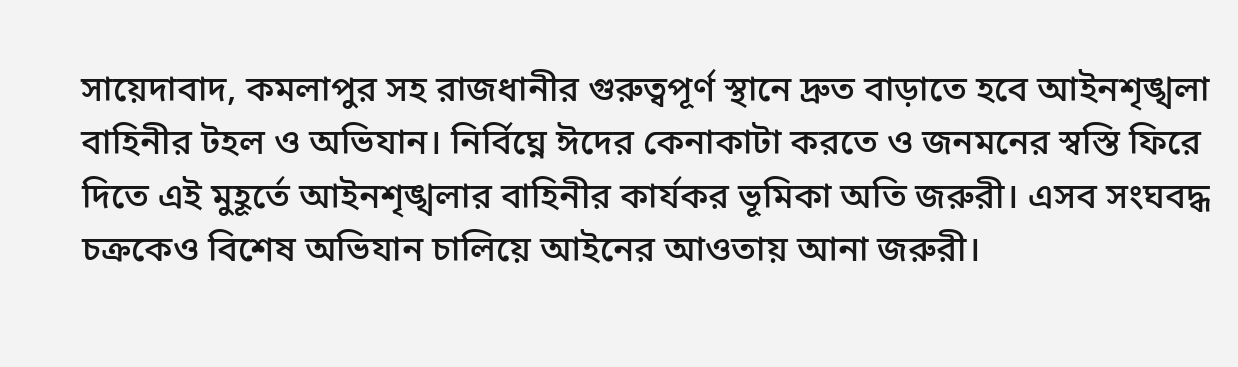সায়েদাবাদ, কমলাপুর সহ রাজধানীর গুরুত্বপূর্ণ স্থানে দ্রুত বাড়াতে হবে আইনশৃঙ্খলা বাহিনীর টহল ও অভিযান। নির্বিঘ্নে ঈদের কেনাকাটা করতে ও জনমনের স্বস্তি ফিরে দিতে এই মুহূর্তে আইনশৃঙ্খলার বাহিনীর কার্যকর ভূমিকা অতি জরুরী। এসব সংঘবদ্ধ চক্রকেও বিশেষ অভিযান চালিয়ে আইনের আওতায় আনা জরুরী।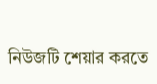নিউজটি ‍শেয়ার করতে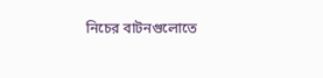নিচের বাটনগুলোতে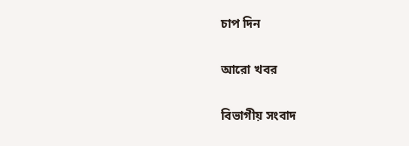চাপ দিন

আরো খবর

বিভাগীয় সংবাদ